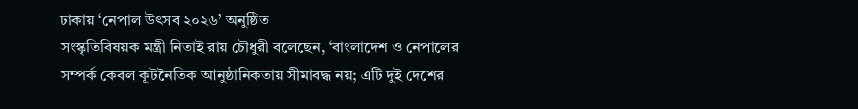ঢাকায় ‘নেপাল উৎসব ২০২৬’ অনুষ্ঠিত
সংস্কৃতিবিষয়ক মন্ত্রী নিতাই রায় চৌধুরী বলেছেন, ‘বাংলাদেশ ও নেপালের সম্পর্ক কেবল কূটনৈতিক আনুষ্ঠানিকতায় সীমাবদ্ধ নয়; এটি দুই দেশের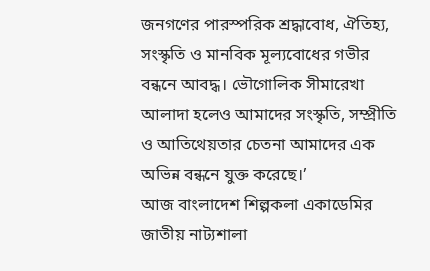জনগণের পারস্পরিক শ্রদ্ধাবোধ, ঐতিহ্য, সংস্কৃতি ও মানবিক মূল্যবোধের গভীর বন্ধনে আবদ্ধ। ভৌগোলিক সীমারেখা আলাদা হলেও আমাদের সংস্কৃতি, সম্প্রীতি ও আতিথেয়তার চেতনা আমাদের এক অভিন্ন বন্ধনে যুক্ত করেছে।’
আজ বাংলাদেশ শিল্পকলা একাডেমির জাতীয় নাট্যশালা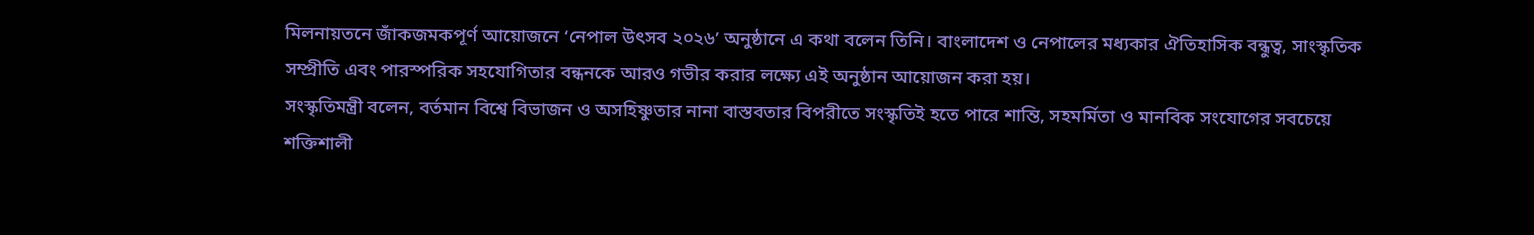মিলনায়তনে জাঁকজমকপূর্ণ আয়োজনে ‘নেপাল উৎসব ২০২৬’ অনুষ্ঠানে এ কথা বলেন তিনি। বাংলাদেশ ও নেপালের মধ্যকার ঐতিহাসিক বন্ধুত্ব, সাংস্কৃতিক সম্প্রীতি এবং পারস্পরিক সহযোগিতার বন্ধনকে আরও গভীর করার লক্ষ্যে এই অনুষ্ঠান আয়োজন করা হয়।
সংস্কৃতিমন্ত্রী বলেন, বর্তমান বিশ্বে বিভাজন ও অসহিষ্ণুতার নানা বাস্তবতার বিপরীতে সংস্কৃতিই হতে পারে শান্তি, সহমর্মিতা ও মানবিক সংযোগের সবচেয়ে শক্তিশালী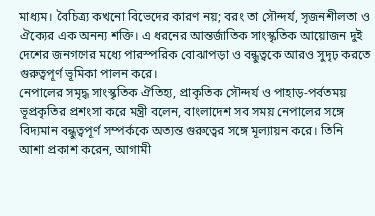মাধ্যম। বৈচিত্র্য কখনো বিভেদের কারণ নয়; বরং তা সৌন্দর্য, সৃজনশীলতা ও ঐক্যের এক অনন্য শক্তি। এ ধরনের আন্তর্জাতিক সাংস্কৃতিক আয়োজন দুই দেশের জনগণের মধ্যে পারস্পরিক বোঝাপড়া ও বন্ধুত্বকে আরও সুদৃঢ় করতে গুরুত্বপূর্ণ ভূমিকা পালন করে।
নেপালের সমৃদ্ধ সাংস্কৃতিক ঐতিহ্য, প্রাকৃতিক সৌন্দর্য ও পাহাড়-পর্বতময় ভূপ্রকৃতির প্রশংসা করে মন্ত্রী বলেন, বাংলাদেশ সব সময় নেপালের সঙ্গে বিদ্যমান বন্ধুত্বপূর্ণ সম্পর্ককে অত্যন্ত গুরুত্বের সঙ্গে মূল্যায়ন করে। তিনি আশা প্রকাশ করেন, আগামী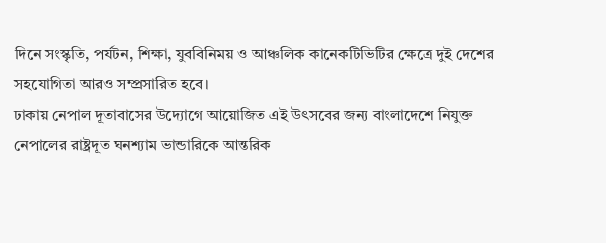দিনে সংস্কৃতি, পর্যটন, শিক্ষা, যুববিনিময় ও আঞ্চলিক কানেকটিভিটির ক্ষেত্রে দুই দেশের সহযোগিতা আরও সম্প্রসারিত হবে।
ঢাকায় নেপাল দূতাবাসের উদ্যোগে আয়োজিত এই উৎসবের জন্য বাংলাদেশে নিযুক্ত নেপালের রাষ্ট্রদূত ঘনশ্যাম ভান্ডারিকে আন্তরিক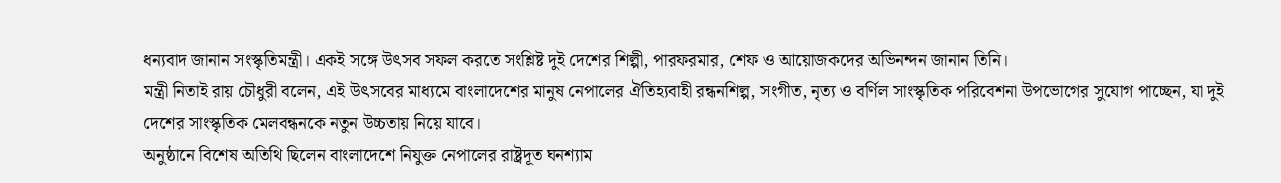ধন্যবাদ জানান সংস্কৃতিমন্ত্রী। একই সঙ্গে উৎসব সফল করতে সংশ্লিষ্ট দুই দেশের শিল্পী, পারফরমার, শেফ ও আয়োজকদের অভিনন্দন জানান তিনি।
মন্ত্রী নিতাই রায় চৌধুরী বলেন, এই উৎসবের মাধ্যমে বাংলাদেশের মানুষ নেপালের ঐতিহ্যবাহী রন্ধনশিল্প, সংগীত, নৃত্য ও বর্ণিল সাংস্কৃতিক পরিবেশনা উপভোগের সুযোগ পাচ্ছেন, যা দুই দেশের সাংস্কৃতিক মেলবন্ধনকে নতুন উচ্চতায় নিয়ে যাবে।
অনুষ্ঠানে বিশেষ অতিথি ছিলেন বাংলাদেশে নিযুক্ত নেপালের রাষ্ট্রদূত ঘনশ্যাম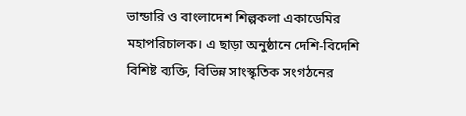ভান্ডারি ও বাংলাদেশ শিল্পকলা একাডেমির মহাপরিচালক। এ ছাড়া অনুষ্ঠানে দেশি-বিদেশি বিশিষ্ট ব্যক্তি, বিভিন্ন সাংস্কৃতিক সংগঠনের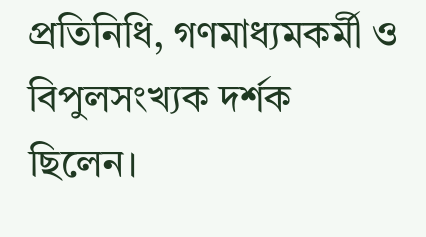প্রতিনিধি, গণমাধ্যমকর্মী ও বিপুলসংখ্যক দর্শক ছিলেন।